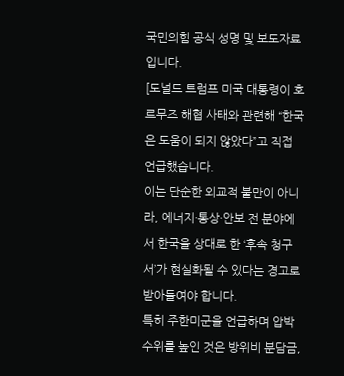국민의힘 공식 성명 및 보도자료입니다.
[도널드 트럼프 미국 대통령이 호르무즈 해협 사태와 관련해 “한국은 도움이 되지 않았다”고 직접 언급했습니다.
이는 단순한 외교적 불만이 아니라, 에너지·통상·안보 전 분야에서 한국을 상대로 한 ‘후속 청구서’가 현실화될 수 있다는 경고로 받아들여야 합니다.
특히 주한미군을 언급하며 압박 수위를 높인 것은 방위비 분담금,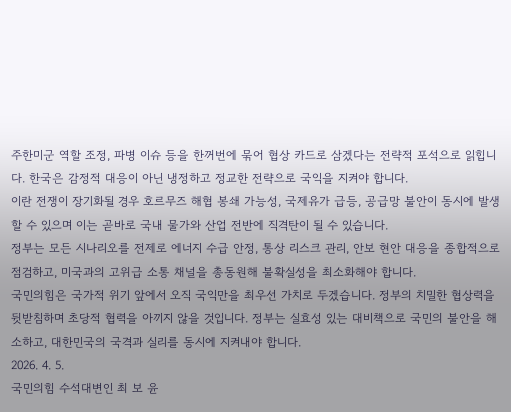주한미군 역할 조정, 파병 이슈 등을 한꺼번에 묶어 협상 카드로 삼겠다는 전략적 포석으로 읽힙니다. 한국은 감정적 대응이 아닌 냉정하고 정교한 전략으로 국익을 지켜야 합니다.
이란 전쟁이 장기화될 경우 호르무즈 해협 봉쇄 가능성, 국제유가 급등, 공급망 불안이 동시에 발생할 수 있으며 이는 곧바로 국내 물가와 산업 전반에 직격탄이 될 수 있습니다.
정부는 모든 시나리오를 전제로 에너지 수급 안정, 통상 리스크 관리, 안보 현안 대응을 종합적으로 점검하고, 미국과의 고위급 소통 채널을 총동원해 불확실성을 최소화해야 합니다.
국민의힘은 국가적 위기 앞에서 오직 국익만을 최우선 가치로 두겠습니다. 정부의 치밀한 협상력을 뒷받침하며 초당적 협력을 아끼지 않을 것입니다. 정부는 실효성 있는 대비책으로 국민의 불안을 해소하고, 대한민국의 국격과 실리를 동시에 지켜내야 합니다.
2026. 4. 5.
국민의힘 수석대변인 최 보 윤